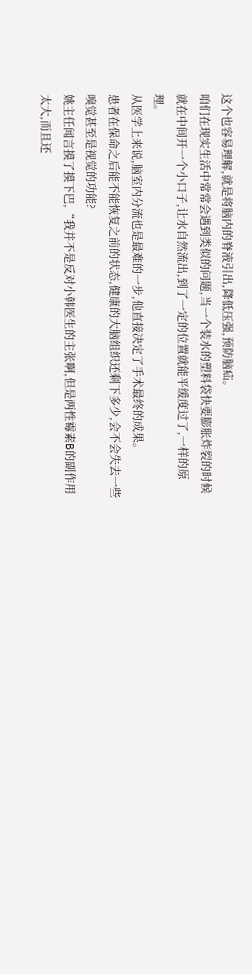这个也容易理解,就是将脑内的脊液引出,降低压强,预防脑疝。
咱们在现实生活中常常会遇到类似的问题,当一个装水的塑料袋快要膨胀炸裂的时候就在中间开一个小口子,让水自然流出,到了一定的位置就能平缓度过了,一样的原理。
从医学上来说,脑室内分流也是最难的一步,他直接决定了手术最终的成果。
患者在保命之后能不能恢复之前的状态,健康的大脑组织还剩下多少,会不会失去一些嗅觉甚至是视觉的功能?
姚主任闻言摸了摸下巴,“我并不是反对小韩医生的主张啊,但是两性霉素B的副作用太大,而且还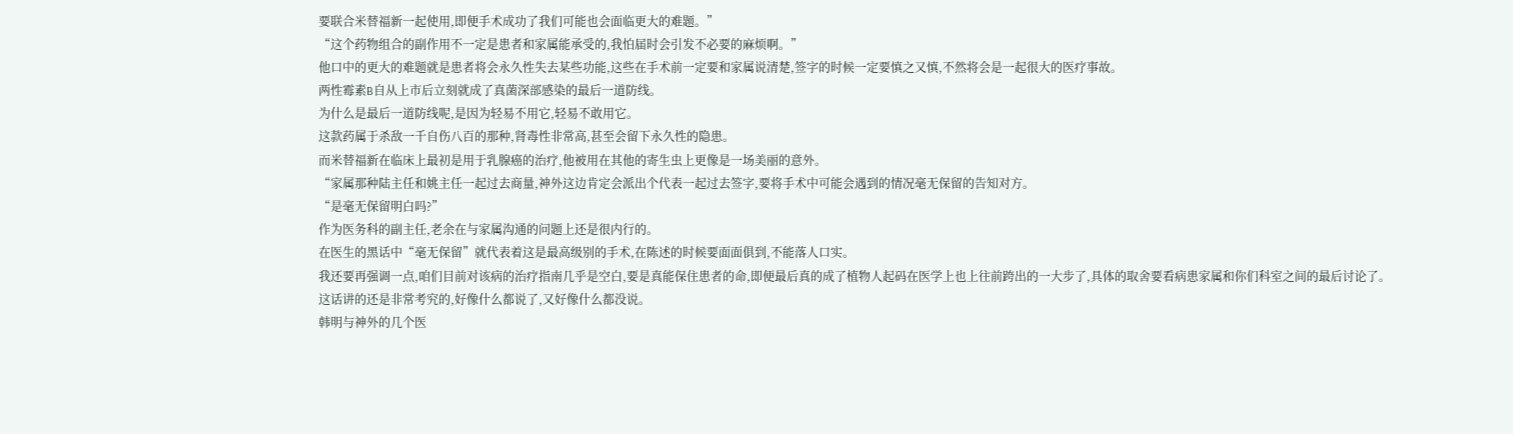要联合米替福新一起使用,即便手术成功了我们可能也会面临更大的难题。”
“这个药物组合的副作用不一定是患者和家属能承受的,我怕届时会引发不必要的麻烦啊。”
他口中的更大的难题就是患者将会永久性失去某些功能,这些在手术前一定要和家属说清楚,签字的时候一定要慎之又慎,不然将会是一起很大的医疗事故。
两性霉素B自从上市后立刻就成了真菌深部感染的最后一道防线。
为什么是最后一道防线呢,是因为轻易不用它,轻易不敢用它。
这款药属于杀敌一千自伤八百的那种,肾毒性非常高,甚至会留下永久性的隐患。
而米替福新在临床上最初是用于乳腺癌的治疗,他被用在其他的寄生虫上更像是一场美丽的意外。
“家属那种陆主任和姚主任一起过去商量,神外这边肯定会派出个代表一起过去签字,要将手术中可能会遇到的情况毫无保留的告知对方。
“是毫无保留明白吗?”
作为医务科的副主任,老余在与家属沟通的问题上还是很内行的。
在医生的黑话中“毫无保留”就代表着这是最高级别的手术,在陈述的时候要面面俱到,不能落人口实。
我还要再强调一点,咱们目前对该病的治疗指南几乎是空白,要是真能保住患者的命,即便最后真的成了植物人起码在医学上也上往前跨出的一大步了,具体的取舍要看病患家属和你们科室之间的最后讨论了。
这话讲的还是非常考究的,好像什么都说了,又好像什么都没说。
韩明与神外的几个医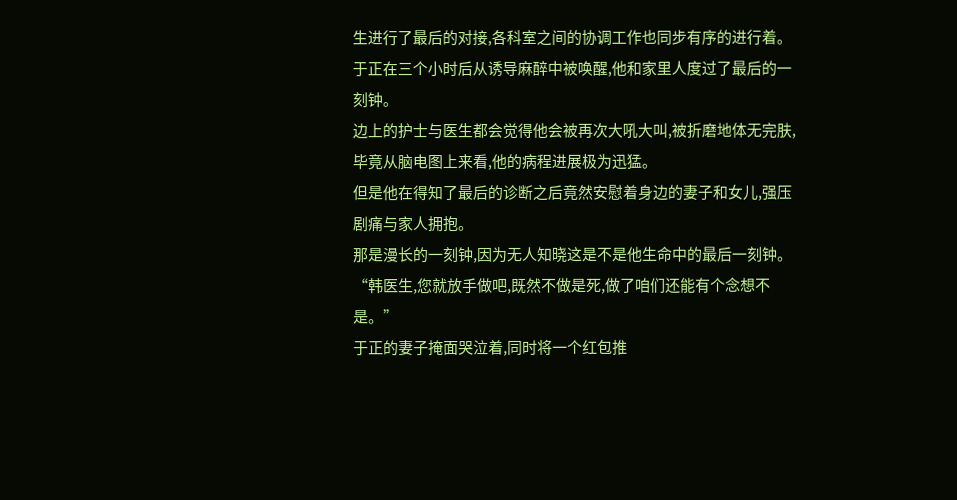生进行了最后的对接,各科室之间的协调工作也同步有序的进行着。
于正在三个小时后从诱导麻醉中被唤醒,他和家里人度过了最后的一刻钟。
边上的护士与医生都会觉得他会被再次大吼大叫,被折磨地体无完肤,毕竟从脑电图上来看,他的病程进展极为迅猛。
但是他在得知了最后的诊断之后竟然安慰着身边的妻子和女儿,强压剧痛与家人拥抱。
那是漫长的一刻钟,因为无人知晓这是不是他生命中的最后一刻钟。
“韩医生,您就放手做吧,既然不做是死,做了咱们还能有个念想不是。”
于正的妻子掩面哭泣着,同时将一个红包推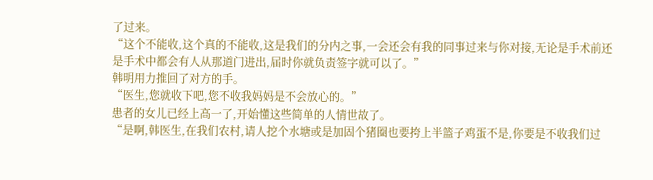了过来。
“这个不能收,这个真的不能收,这是我们的分内之事,一会还会有我的同事过来与你对接,无论是手术前还是手术中都会有人从那道门进出,届时你就负责签字就可以了。”
韩明用力推回了对方的手。
“医生,您就收下吧,您不收我妈妈是不会放心的。”
患者的女儿已经上高一了,开始懂这些简单的人情世故了。
“是啊,韩医生,在我们农村,请人挖个水塘或是加固个猪圈也要挎上半篮子鸡蛋不是,你要是不收我们过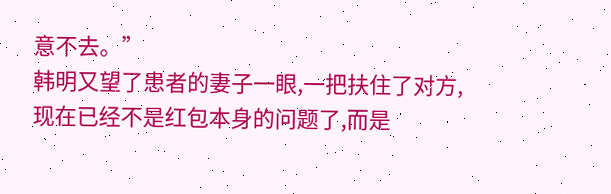意不去。”
韩明又望了患者的妻子一眼,一把扶住了对方,现在已经不是红包本身的问题了,而是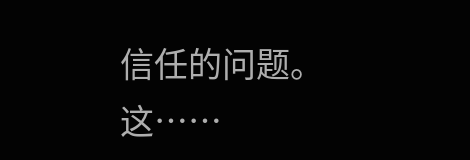信任的问题。
这……